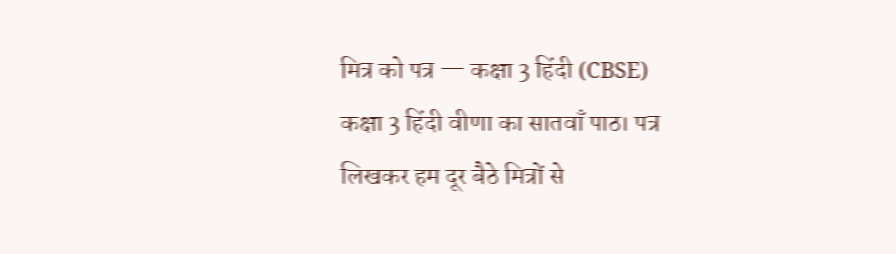मित्र को पत्र — कक्षा 3 हिंदी (CBSE)
कक्षा 3 हिंदी वीणा का सातवाँ पाठ। पत्र लिखकर हम दूर बैठे मित्रों से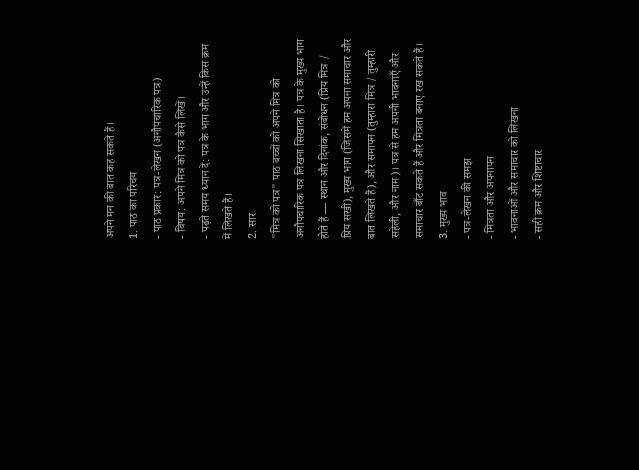अपने मन की बात कह सकते हैं।
1. पाठ का परिचय
- पाठ प्रकार: पत्र-लेखन (अनौपचारिक पत्र)
- विषय: अपने मित्र को पत्र कैसे लिखें।
- पढ़ते समय ध्यान दें: पत्र के भाग और उन्हें किस क्रम में लिखते हैं।
2. सार
"मित्र को पत्र" पाठ बच्चों को अपने मित्र को अनौपचारिक पत्र लिखना सिखाता है। पत्र के मुख्य भाग होते हैं — स्थान और दिनांक, संबोधन (प्रिय मित्र / प्रिय सखी), मुख्य भाग (जिसमें हम अपना समाचार और बात लिखते हैं), और समापन (तुम्हारा मित्र / तुम्हारी सहेली, और नाम)। पत्र से हम अपनी भावनाएँ और समाचार बाँट सकते हैं और मित्रता बनाए रख सकते हैं।
3. मुख्य भाव
- पत्र-लेखन की समझ
- मित्रता और अपनापन
- भावनाओं और समाचार को लिखना
- सही क्रम और शिष्टाचार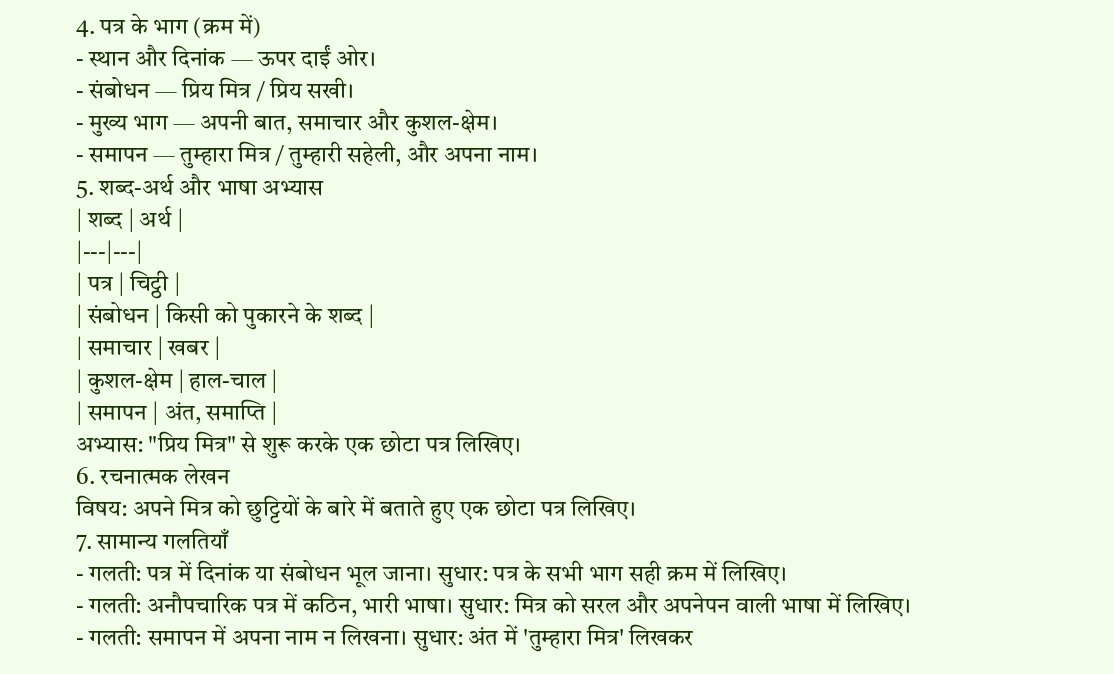4. पत्र के भाग (क्रम में)
- स्थान और दिनांक — ऊपर दाईं ओर।
- संबोधन — प्रिय मित्र / प्रिय सखी।
- मुख्य भाग — अपनी बात, समाचार और कुशल-क्षेम।
- समापन — तुम्हारा मित्र / तुम्हारी सहेली, और अपना नाम।
5. शब्द-अर्थ और भाषा अभ्यास
| शब्द | अर्थ |
|---|---|
| पत्र | चिट्ठी |
| संबोधन | किसी को पुकारने के शब्द |
| समाचार | खबर |
| कुशल-क्षेम | हाल-चाल |
| समापन | अंत, समाप्ति |
अभ्यास: "प्रिय मित्र" से शुरू करके एक छोटा पत्र लिखिए।
6. रचनात्मक लेखन
विषय: अपने मित्र को छुट्टियों के बारे में बताते हुए एक छोटा पत्र लिखिए।
7. सामान्य गलतियाँ
- गलती: पत्र में दिनांक या संबोधन भूल जाना। सुधार: पत्र के सभी भाग सही क्रम में लिखिए।
- गलती: अनौपचारिक पत्र में कठिन, भारी भाषा। सुधार: मित्र को सरल और अपनेपन वाली भाषा में लिखिए।
- गलती: समापन में अपना नाम न लिखना। सुधार: अंत में 'तुम्हारा मित्र' लिखकर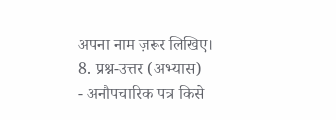अपना नाम ज़रूर लिखिए।
8. प्रश्न-उत्तर (अभ्यास)
- अनौपचारिक पत्र किसे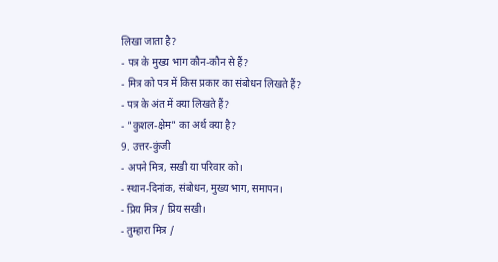लिखा जाता है?
- पत्र के मुख्य भाग कौन-कौन से हैं?
- मित्र को पत्र में किस प्रकार का संबोधन लिखते हैं?
- पत्र के अंत में क्या लिखते हैं?
- "कुशल-क्षेम" का अर्थ क्या है?
9. उत्तर-कुंजी
- अपने मित्र, सखी या परिवार को।
- स्थान-दिनांक, संबोधन, मुख्य भाग, समापन।
- प्रिय मित्र / प्रिय सखी।
- तुम्हारा मित्र /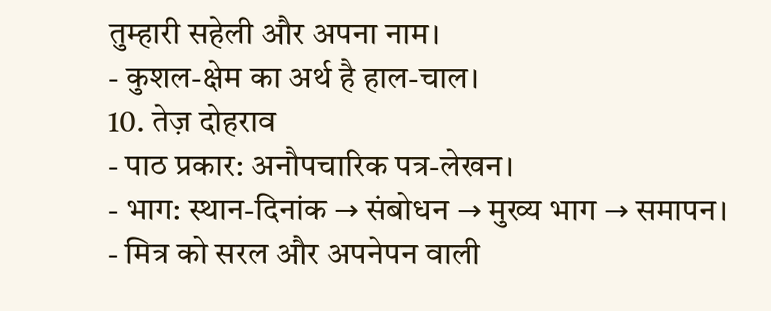तुम्हारी सहेली और अपना नाम।
- कुशल-क्षेम का अर्थ है हाल-चाल।
10. तेज़ दोहराव
- पाठ प्रकार: अनौपचारिक पत्र-लेखन।
- भाग: स्थान-दिनांक → संबोधन → मुख्य भाग → समापन।
- मित्र को सरल और अपनेपन वाली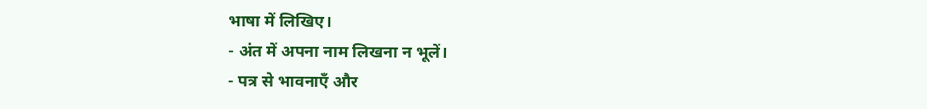भाषा में लिखिए।
- अंत में अपना नाम लिखना न भूलें।
- पत्र से भावनाएँ और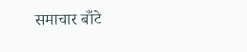समाचार बाँटे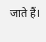जाते हैं।